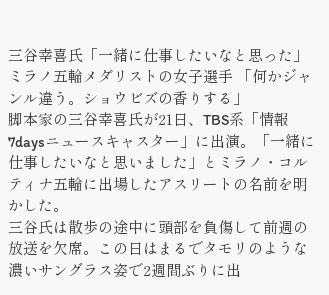三谷幸喜氏「一緒に仕事したいなと思った」ミラノ五輪メダリストの女子選手 「何かジャンル違う。ショウビズの香りする」
脚本家の三谷幸喜氏が21日、TBS系「情報7daysニュースキャスター」に出演。「一緒に仕事したいなと思いました」とミラノ・コルティナ五輪に出場したアスリートの名前を明かした。
三谷氏は散歩の途中に頭部を負傷して前週の放送を欠席。この日はまるでタモリのような濃いサングラス姿で2週間ぶりに出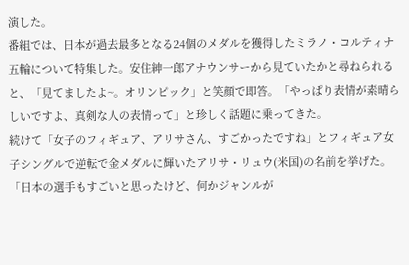演した。
番組では、日本が過去最多となる24個のメダルを獲得したミラノ・コルティナ五輪について特集した。安住紳一郎アナウンサーから見ていたかと尋ねられると、「見てましたよ~。オリンピック」と笑顔で即答。「やっぱり表情が素晴らしいですよ、真剣な人の表情って」と珍しく話題に乗ってきた。
続けて「女子のフィギュア、アリサさん、すごかったですね」とフィギュア女子シングルで逆転で金メダルに輝いたアリサ・リュウ(米国)の名前を挙げた。「日本の選手もすごいと思ったけど、何かジャンルが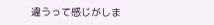違うって感じがしま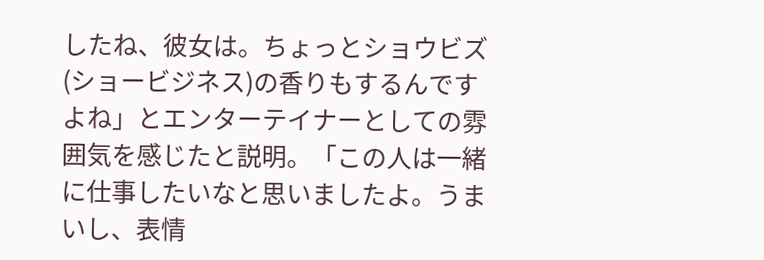したね、彼女は。ちょっとショウビズ(ショービジネス)の香りもするんですよね」とエンターテイナーとしての雰囲気を感じたと説明。「この人は一緒に仕事したいなと思いましたよ。うまいし、表情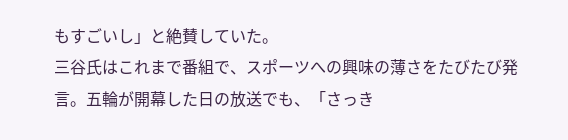もすごいし」と絶賛していた。
三谷氏はこれまで番組で、スポーツへの興味の薄さをたびたび発言。五輪が開幕した日の放送でも、「さっき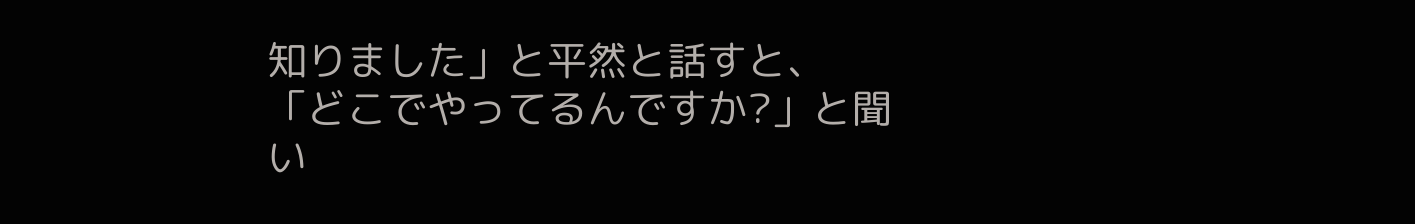知りました」と平然と話すと、「どこでやってるんですか?」と聞い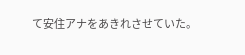て安住アナをあきれさせていた。